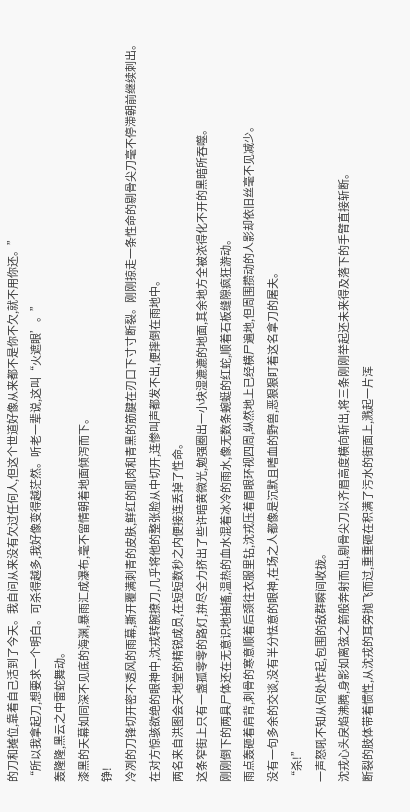的刀和摊位,靠着自己活到了今天。我自问从来没有欠过任何人,但这个世道好像从来都不是你不欠,就不用你还。”
“所以我拿起刀,想要求一个明白。可杀得越多,我好像变得越茫然。听老一辈说,这叫“火遮眼’。”
轰隆隆,黑云之中雷蛇舞动。
漆黑的天幕如同深不见底的海渊,暴雨汇成瀑布,毫不留情朝着地面倾泻而下。
铮!
冷冽的刀锋切开密不透风的雨幕,撕开覆满刺青的皮肤,鲜红的肌肉和青黑的筋腱在刃口下寸寸断裂。刚刚掠走一条性命的剔骨尖刀毫不停滞朝前继续刺出。
在对方惊骇欲绝的眼神中,沈戎转腕撩刀,几乎将他的整张脸从中切开,连惨叫声都发不出,便摔倒在雨地中。
两名来自洪图会天地堂的精锐成员,在短短数秒之内便接连丢掉了性命。
这条窄街上只有一盏孤零零的路灯,拚尽全力挤出了些许暗黄微光,勉强圈出一小块湿漉漉的地面,其余地方全被浓得化不开的黑暗所吞噬。
刚刚倒下的两具尸体还在无意识地抽搐,温热的血水混着冰冷的雨水,像无数条蜿蜓的红蛇,顺着石板缝隙疯狂游动。
雨点轰砸着肩背,刺骨的寒意顺着后颈往衣服里钻,沈戎压着眉眼环视四周,纵然地上已经横尸遍地,但周围攒动的人影却依旧丝毫不见减少。
没有一句多余的交谈,没有半分怯意的眼神,在场之人都像是沉默且嗜血的野兽,恶狠狠盯着这名拿刀的屠夫。
“杀!”
一声怒吼不知从何处炸起,包围的敌群瞬间收拢。
沈戎心头戾焰沸腾,身影如离弦之箭般奔射而出,剔骨尖刀以齐眉高度横向斩出,将三条刚刚举起还未来得及落下的手臂直接斩断。
断裂的肢体带着惯性,从沈戎的耳旁抛飞而过,重重砸在积满了污水的街面上,溅起一片浑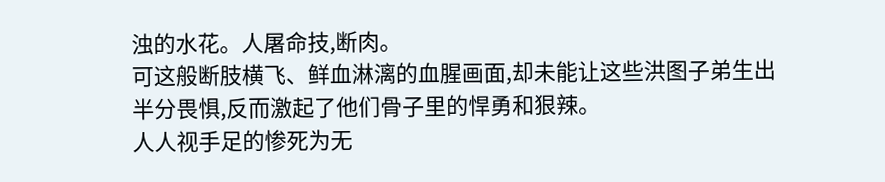浊的水花。人屠命技,断肉。
可这般断肢横飞、鲜血淋漓的血腥画面,却未能让这些洪图子弟生出半分畏惧,反而激起了他们骨子里的悍勇和狠辣。
人人视手足的惨死为无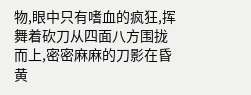物,眼中只有嗜血的疯狂,挥舞着砍刀从四面八方围拢而上,密密麻麻的刀影在昏黄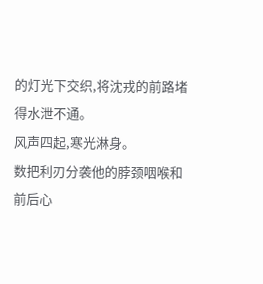的灯光下交织,将沈戎的前路堵得水泄不通。
风声四起,寒光淋身。
数把利刃分袭他的脖颈咽喉和前后心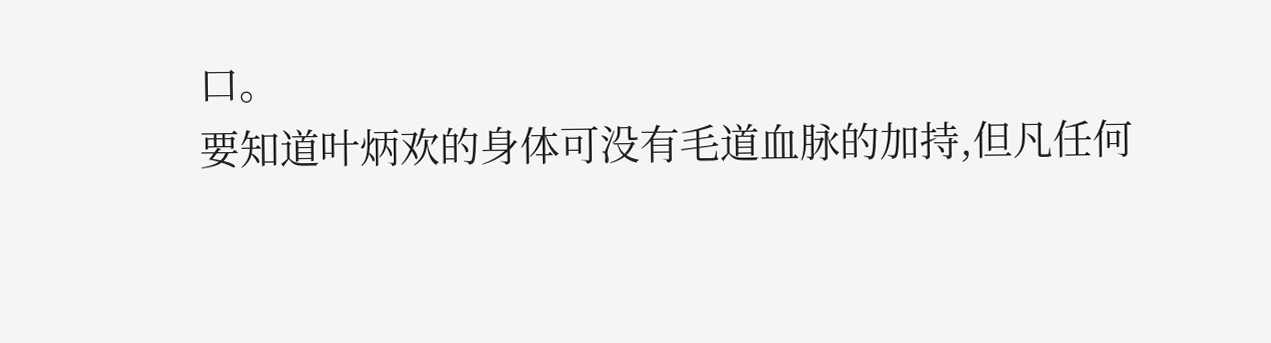口。
要知道叶炳欢的身体可没有毛道血脉的加持,但凡任何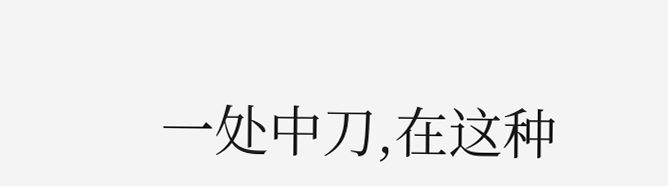一处中刀,在这种